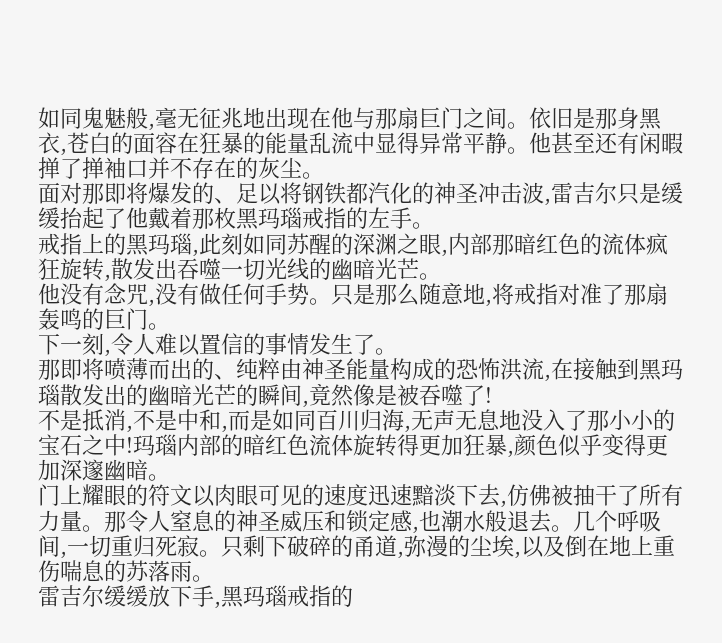如同鬼魅般,毫无征兆地出现在他与那扇巨门之间。依旧是那身黑衣,苍白的面容在狂暴的能量乱流中显得异常平静。他甚至还有闲暇掸了掸袖口并不存在的灰尘。
面对那即将爆发的、足以将钢铁都汽化的神圣冲击波,雷吉尔只是缓缓抬起了他戴着那枚黑玛瑙戒指的左手。
戒指上的黑玛瑙,此刻如同苏醒的深渊之眼,内部那暗红色的流体疯狂旋转,散发出吞噬一切光线的幽暗光芒。
他没有念咒,没有做任何手势。只是那么随意地,将戒指对准了那扇轰鸣的巨门。
下一刻,令人难以置信的事情发生了。
那即将喷薄而出的、纯粹由神圣能量构成的恐怖洪流,在接触到黑玛瑙散发出的幽暗光芒的瞬间,竟然像是被吞噬了!
不是抵消,不是中和,而是如同百川归海,无声无息地没入了那小小的宝石之中!玛瑙内部的暗红色流体旋转得更加狂暴,颜色似乎变得更加深邃幽暗。
门上耀眼的符文以肉眼可见的速度迅速黯淡下去,仿佛被抽干了所有力量。那令人窒息的神圣威压和锁定感,也潮水般退去。几个呼吸间,一切重归死寂。只剩下破碎的甬道,弥漫的尘埃,以及倒在地上重伤喘息的苏落雨。
雷吉尔缓缓放下手,黑玛瑙戒指的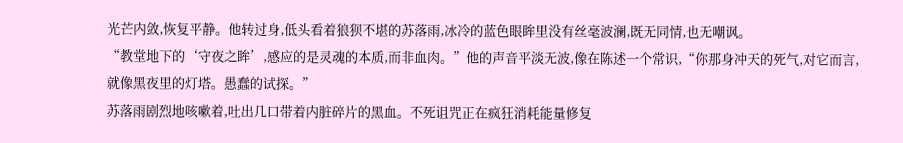光芒内敛,恢复平静。他转过身,低头看着狼狈不堪的苏落雨,冰冷的蓝色眼眸里没有丝毫波澜,既无同情,也无嘲讽。
“教堂地下的‘守夜之眸’,感应的是灵魂的本质,而非血肉。”他的声音平淡无波,像在陈述一个常识,“你那身冲天的死气,对它而言,就像黑夜里的灯塔。愚蠢的试探。”
苏落雨剧烈地咳嗽着,吐出几口带着内脏碎片的黑血。不死诅咒正在疯狂消耗能量修复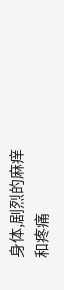身体,剧烈的麻痒和疼痛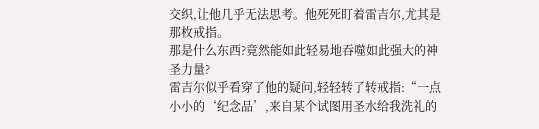交织,让他几乎无法思考。他死死盯着雷吉尔,尤其是那枚戒指。
那是什么东西?竟然能如此轻易地吞噬如此强大的神圣力量?
雷吉尔似乎看穿了他的疑问,轻轻转了转戒指:“一点小小的‘纪念品’,来自某个试图用圣水给我洗礼的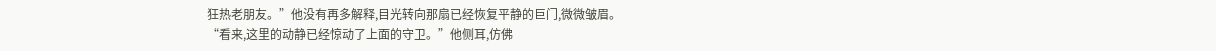狂热老朋友。”他没有再多解释,目光转向那扇已经恢复平静的巨门,微微皱眉。
“看来,这里的动静已经惊动了上面的守卫。”他侧耳,仿佛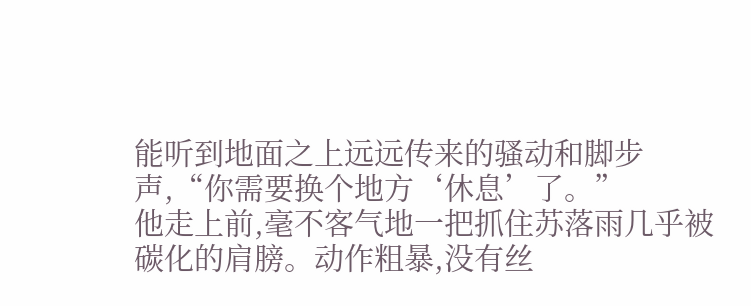能听到地面之上远远传来的骚动和脚步声,“你需要换个地方‘休息’了。”
他走上前,毫不客气地一把抓住苏落雨几乎被碳化的肩膀。动作粗暴,没有丝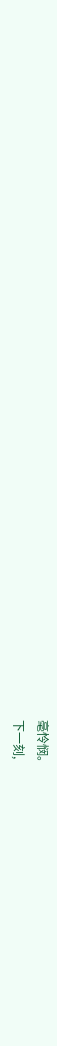毫怜悯。
下一刻,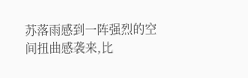苏落雨感到一阵强烈的空间扭曲感袭来,比